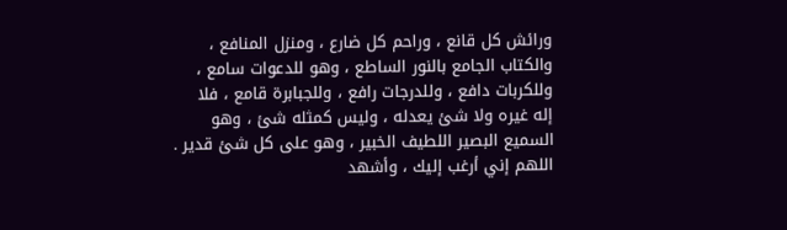ورائش كل قانع ، وراحم كل ضارع ، ومنزل المنافع ،
والكتاب الجامع بالنور الساطع ، وهو للدعوات سامع ،
وللكربات دافع ، وللدرجات رافع ، وللجبابرة قامع ، فلا
إله غيره ولا شئ يعدله ، وليس كمثله شئ ، وهو
السميع البصير اللطيف الخبير ، وهو على كل شئ قدير .
اللهم إني أرغب إليك ، وأشهد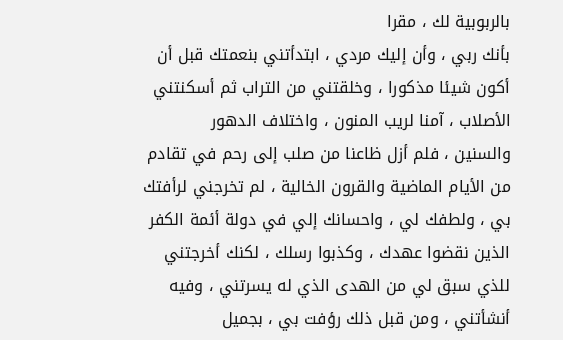بالربوبية لك ، مقرا
بأنك ربي ، وأن إليك مردي ، ابتدأتني بنعمتك قبل أن
أكون شيئا مذكورا ، وخلقتني من التراب ثم أسكنتني
الأصلاب ، آمنا لريب المنون ، واختلاف الدهور
والسنين ، فلم أزل ظاعنا من صلب إلى رحم في تقادم
من الأيام الماضية والقرون الخالية ، لم تخرجني لرأفتك
بي ، ولطفك لي ، واحسانك إلي في دولة أئمة الكفر
الذين نقضوا عهدك ، وكذبوا رسلك ، لكنك أخرجتني
للذي سبق لي من الهدى الذي له يسرتني ، وفيه
أنشأتني ، ومن قبل ذلك رؤفت بي ، بجميل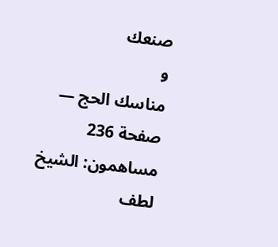صنعك
و
مناسك الحج — صفحة 236
مساهمون: الشيخ لطف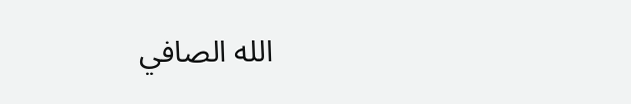الله الصافي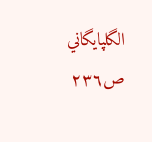الگلپايگاني
ص٢٣٦